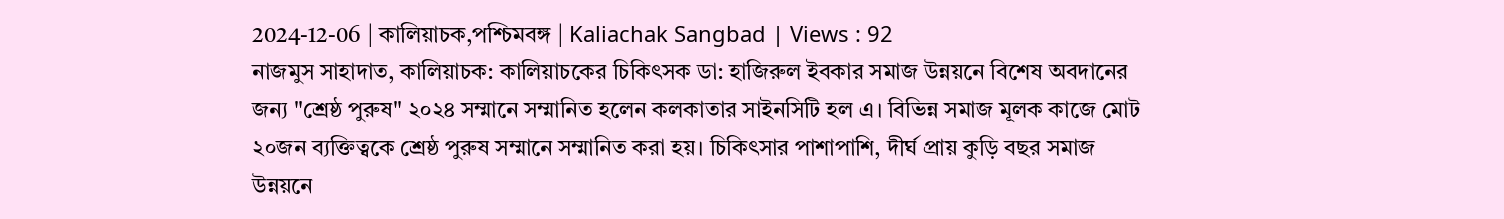2024-12-06 | কালিয়াচক,পশ্চিমবঙ্গ | Kaliachak Sangbad | Views : 92
নাজমুস সাহাদাত, কালিয়াচক: কালিয়াচকের চিকিৎসক ডা: হাজিরুল ইবকার সমাজ উন্নয়নে বিশেষ অবদানের জন্য "শ্রেষ্ঠ পুরুষ" ২০২৪ সম্মানে সম্মানিত হলেন কলকাতার সাইনসিটি হল এ। বিভিন্ন সমাজ মূলক কাজে মোট ২০জন ব্যক্তিত্বকে শ্রেষ্ঠ পুরুষ সম্মানে সম্মানিত করা হয়। চিকিৎসার পাশাপাশি, দীর্ঘ প্রায় কুড়ি বছর সমাজ উন্নয়নে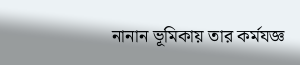নানান ভূমিকায় তার কর্মযজ্ঞ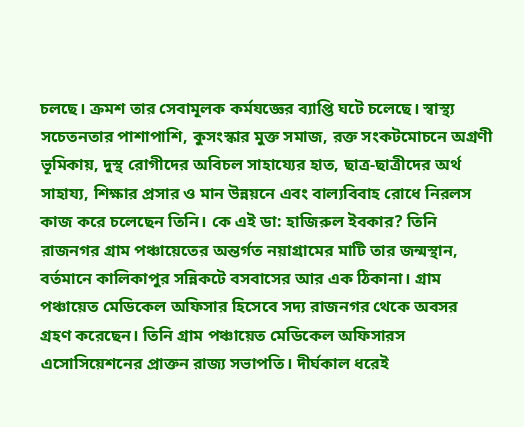চলছে। ক্রমশ তার সেবামূলক কর্মযজ্ঞের ব্যাপ্তি ঘটে চলেছে। স্বাস্থ্য সচেতনতার পাশাপাশি, কুসংস্কার মুক্ত সমাজ, রক্ত সংকটমোচনে অগ্রণী ভূমিকায়, দুস্থ রোগীদের অবিচল সাহায্যের হাত, ছাত্র-ছাত্রীদের অর্থ সাহায্য, শিক্ষার প্রসার ও মান উন্নয়নে এবং বাল্যবিবাহ রোধে নিরলস কাজ করে চলেছেন তিনি। কে এই ডা: হাজিরুল ইবকার? তিনি রাজনগর গ্রাম পঞ্চায়েতের অন্তর্গত নয়াগ্রামের মাটি তার জন্মস্থান, বর্তমানে কালিকাপুর সন্নিকটে বসবাসের আর এক ঠিকানা। গ্রাম পঞ্চায়েত মেডিকেল অফিসার হিসেবে সদ্য রাজনগর থেকে অবসর গ্রহণ করেছেন। তিনি গ্রাম পঞ্চায়েত মেডিকেল অফিসারস এসোসিয়েশনের প্রাক্তন রাজ্য সভাপতি। দীর্ঘকাল ধরেই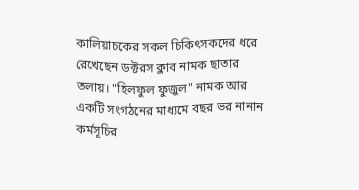কালিয়াচকের সকল চিকিৎসকদের ধরে রেখেছেন ডক্টরস ক্লাব নামক ছাতার তলায়। "হিলফুল ফুজুল" নামক আর একটি সংগঠনের মাধ্যমে বছর ভর নানান কর্মসূচির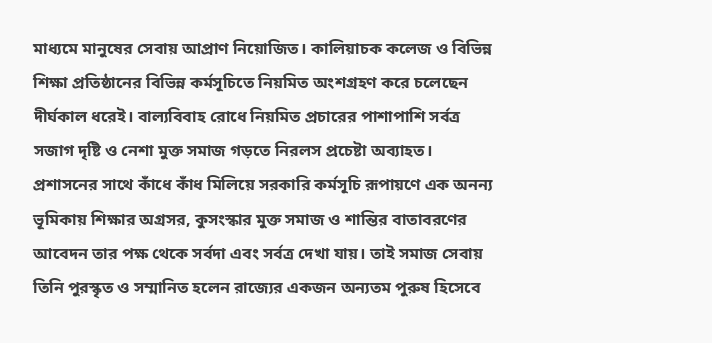মাধ্যমে মানুষের সেবায় আপ্রাণ নিয়োজিত। কালিয়াচক কলেজ ও বিভিন্ন শিক্ষা প্রতিষ্ঠানের বিভিন্ন কর্মসূচিতে নিয়মিত অংশগ্রহণ করে চলেছেন দীর্ঘকাল ধরেই। বাল্যবিবাহ রোধে নিয়মিত প্রচারের পাশাপাশি সর্বত্র সজাগ দৃষ্টি ও নেশা মুক্ত সমাজ গড়তে নিরলস প্রচেষ্টা অব্যাহত। প্রশাসনের সাথে কাঁধে কাঁধ মিলিয়ে সরকারি কর্মসূচি রূপায়ণে এক অনন্য ভূমিকায় শিক্ষার অগ্রসর, কুসংস্কার মুক্ত সমাজ ও শান্তির বাতাবরণের আবেদন তার পক্ষ থেকে সর্বদা এবং সর্বত্র দেখা যায়। তাই সমাজ সেবায় তিনি পুরস্কৃত ও সম্মানিত হলেন রাজ্যের একজন অন্যতম পুরুষ হিসেবে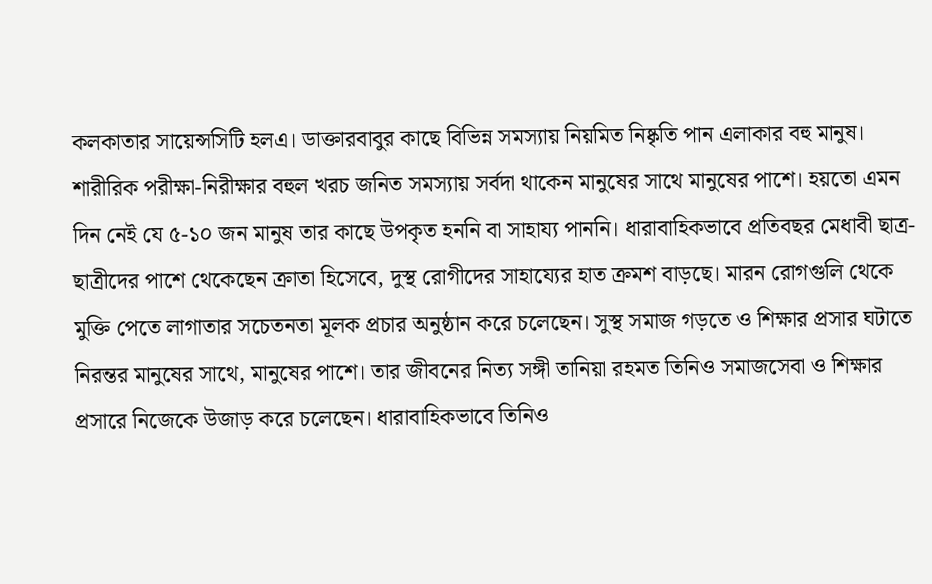কলকাতার সায়েন্সসিটি হলএ। ডাক্তারবাবুর কাছে বিভিন্ন সমস্যায় নিয়মিত নিষ্কৃতি পান এলাকার বহু মানুষ। শারীরিক পরীক্ষা-নিরীক্ষার বহুল খরচ জনিত সমস্যায় সর্বদা থাকেন মানুষের সাথে মানুষের পাশে। হয়তো এমন দিন নেই যে ৫-১০ জন মানুষ তার কাছে উপকৃত হননি বা সাহায্য পাননি। ধারাবাহিকভাবে প্রতিবছর মেধাবী ছাত্র-ছাত্রীদের পাশে থেকেছেন ক্রাতা হিসেবে, দুস্থ রোগীদের সাহায্যের হাত ক্রমশ বাড়ছে। মারন রোগগুলি থেকে মুক্তি পেতে লাগাতার সচেতনতা মূলক প্রচার অনুষ্ঠান করে চলেছেন। সুস্থ সমাজ গড়তে ও শিক্ষার প্রসার ঘটাতে নিরন্তর মানুষের সাথে, মানুষের পাশে। তার জীবনের নিত্য সঙ্গী তানিয়া রহমত তিনিও সমাজসেবা ও শিক্ষার প্রসারে নিজেকে উজাড় করে চলেছেন। ধারাবাহিকভাবে তিনিও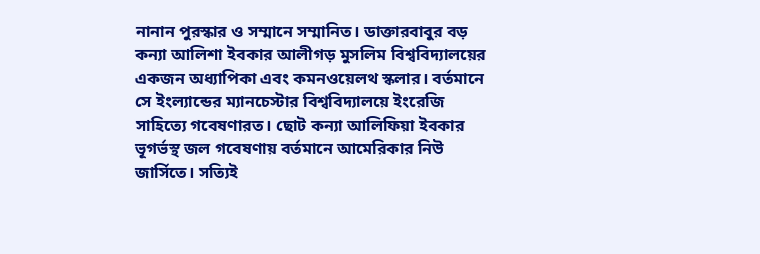নানান পুরস্কার ও সম্মানে সম্মানিত। ডাক্তারবাবুর বড় কন্যা আলিশা ইবকার আলীগড় মুসলিম বিশ্ববিদ্যালয়ের একজন অধ্যাপিকা এবং কমনওয়েলথ স্কলার। বর্তমানে সে ইংল্যান্ডের ম্যানচেস্টার বিশ্ববিদ্যালয়ে ইংরেজি সাহিত্যে গবেষণারত। ছোট কন্যা আলিফিয়া ইবকার ভূগর্ভস্থ জল গবেষণায় বর্তমানে আমেরিকার নিউ জার্সিতে। সত্যিই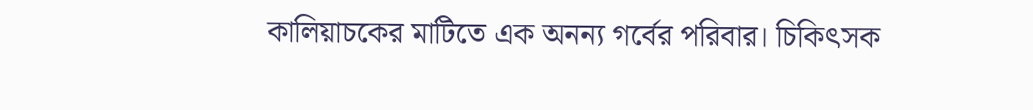কালিয়াচকের মাটিতে এক অনন্য গর্বের পরিবার। চিকিৎসক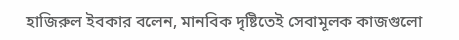হাজিরুল ইবকার বলেন, মানবিক দৃষ্টিতেই সেবামূলক কাজগুলো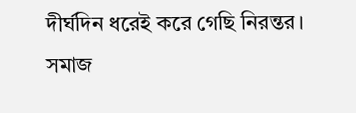দীর্ঘদিন ধরেই করে গেছি নিরন্তর। সমাজ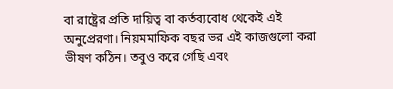বা রাষ্ট্রের প্রতি দায়িত্ব বা কর্তব্যবোধ থেকেই এই অনুপ্রেরণা। নিয়মমাফিক বছর ভর এই কাজগুলো করা ভীষণ কঠিন। তবুও করে গেছি এবং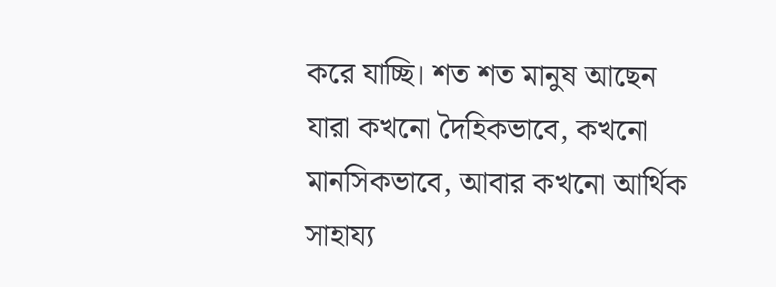করে যাচ্ছি। শত শত মানুষ আছেন যারা কখনো দৈহিকভাবে, কখনো মানসিকভাবে, আবার কখনো আর্থিক সাহায্য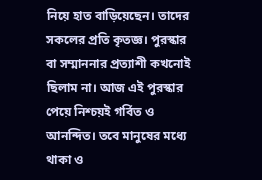নিয়ে হাত বাড়িয়েছেন। তাদের সকলের প্রতি কৃতজ্ঞ। পুরস্কার বা সম্মাননার প্রত্যাশী কখনোই ছিলাম না। আজ এই পুরস্কার পেয়ে নিশ্চয়ই গর্বিত ও আনন্দিত। তবে মানুষের মধ্যে থাকা ও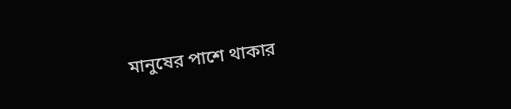মানুষের পাশে থাকার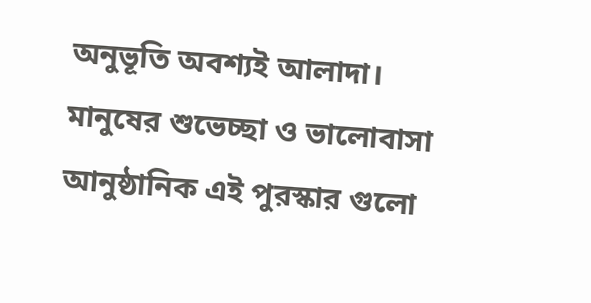অনুভূতি অবশ্যই আলাদা। মানুষের শুভেচ্ছা ও ভালোবাসা আনুষ্ঠানিক এই পুরস্কার গুলো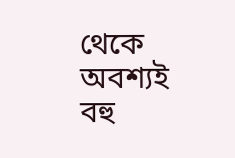থেকে অবশ্যই বহু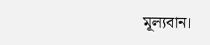মূল্যবান।